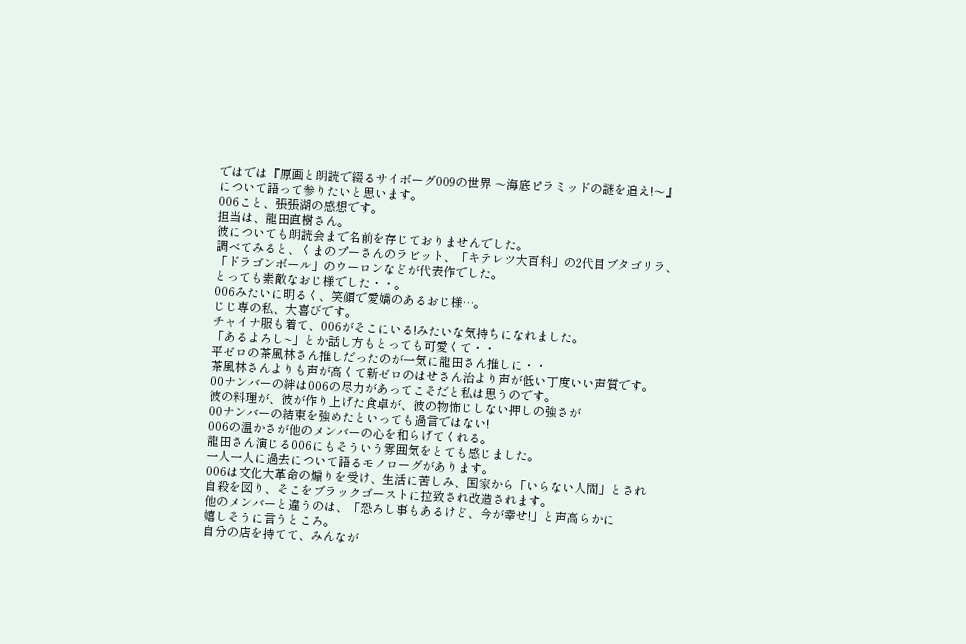ではでは『原画と朗読で綴るサイボーグ009の世界 〜海底ピラミッドの謎を追え!〜』
について語って参りたいと思います。
006こと、張張湖の感想です。
担当は、龍田直樹さん。
彼についても朗読会まで名前を存じておりませんでした。
調べてみると、くまのプーさんのラビット、「キテレツ大百科」の2代目ブタゴリラ、
「ドラゴンボール」のウーロンなどが代表作でした。
とっても素敵なおじ様でした・・。
006みたいに明るく、笑顔で愛嬌のあるおじ様…。
じじ専の私、大喜びです。
チャイナ服も着て、006がそこにいる!みたいな気持ちになれました。
「あるよろし~」とか話し方もとっても可愛くて・・
平ゼロの茶風林さん推しだったのが一気に龍田さん推しに・・
茶風林さんよりも声が高くて新ゼロのはせさん治より声が低い丁度いい声質です。
00ナンバーの絆は006の尽力があってこそだと私は思うのです。
彼の料理が、彼が作り上げた食卓が、彼の物怖じしない押しの強さが
00ナンバーの結束を強めたといっても過言ではない!
006の温かさが他のメンバーの心を和らげてくれる。
龍田さん演じる006にもそういう雰囲気をとても感じました。
一人一人に過去について語るモノローグがあります。
006は文化大革命の煽りを受け、生活に苦しみ、国家から「いらない人間」とされ
自殺を図り、そこをブラックゴーストに拉致され改造されます。
他のメンバーと違うのは、「恐ろし事もあるけど、今が幸せ!」と声高らかに
嬉しそうに言うところ。
自分の店を持てて、みんなが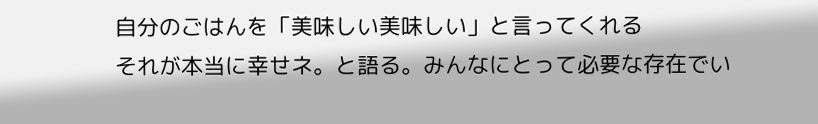自分のごはんを「美味しい美味しい」と言ってくれる
それが本当に幸せネ。と語る。みんなにとって必要な存在でい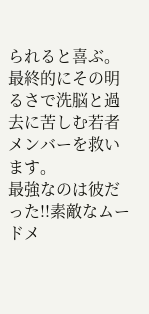られると喜ぶ。
最終的にその明るさで洗脳と過去に苦しむ若者メンバーを救います。
最強なのは彼だった!!素敵なムードメ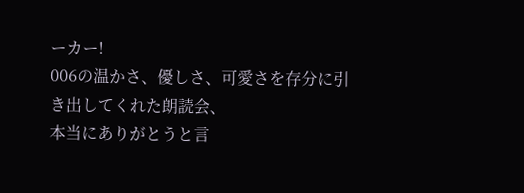ーカー!
006の温かさ、優しさ、可愛さを存分に引き出してくれた朗読会、
本当にありがとうと言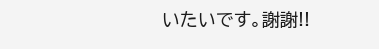いたいです。謝謝!!